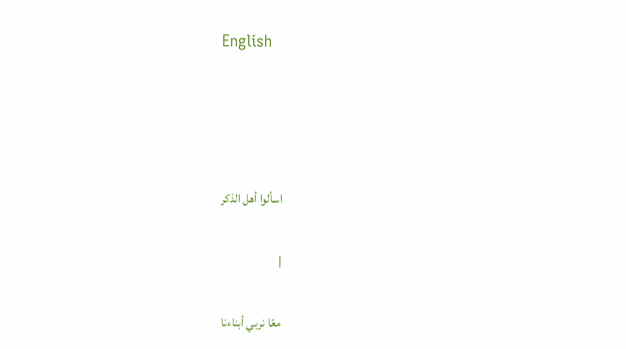English




اسألوا أهل الذكر

|

معًا نربي أبناءنا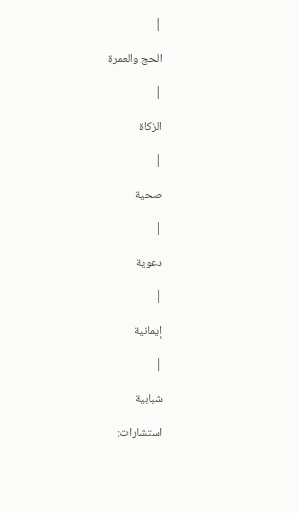|

الحج والعمرة

|

الزكاة

|

صحية

|

دعوية

|

إيمانية

|

شبابية

استشارات: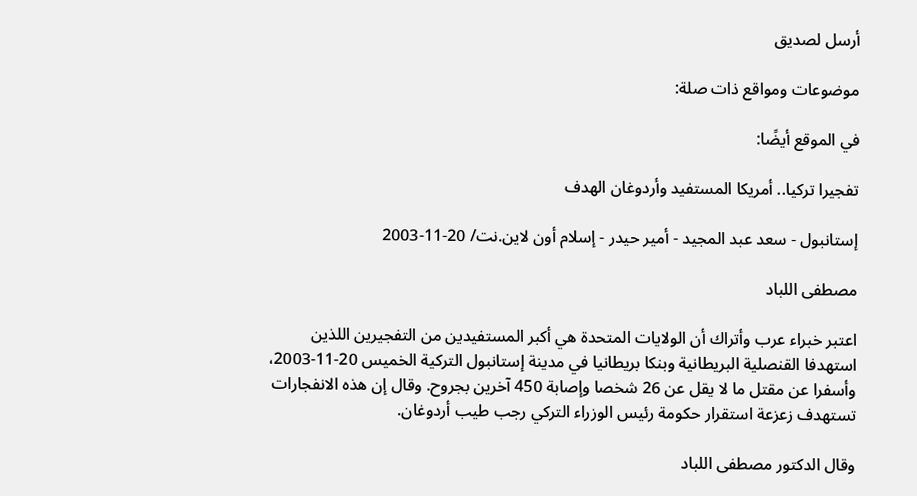أرسل لصديق

موضوعات ومواقع ذات صلة:

في الموقع أيضًا:

تفجيرا تركيا.. أمريكا المستفيد وأردوغان الهدف

إستانبول - سعد عبد المجيد - أمير حيدر - إسلام أون لاين.نت/ 20-11-2003

مصطفى اللباد

اعتبر خبراء عرب وأتراك أن الولايات المتحدة هي أكبر المستفيدين من التفجيرين اللذين استهدفا القنصلية البريطانية وبنكا بريطانيا في مدينة إستانبول التركية الخميس 20-11-2003، وأسفرا عن مقتل ما لا يقل عن 26 شخصا وإصابة 450 آخرين بجروح. وقال إن هذه الانفجارات تستهدف زعزعة استقرار حكومة رئيس الوزراء التركي رجب طيب أردوغان.

وقال الدكتور مصطفى اللباد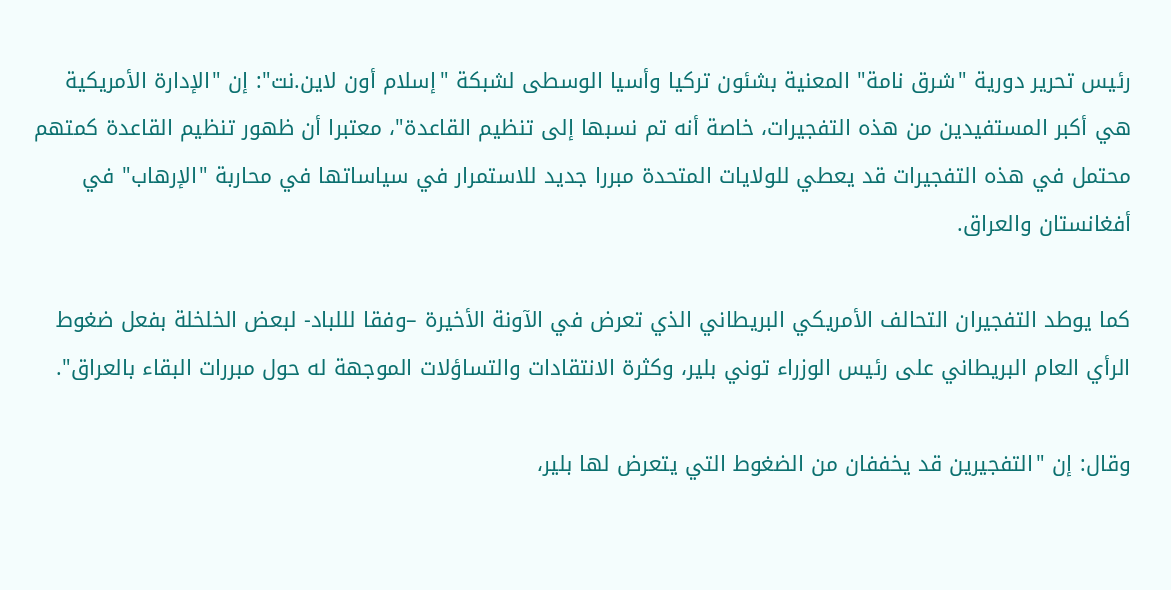رئيس تحرير دورية "شرق نامة" المعنية بشئون تركيا وأسيا الوسطى لشبكة "إسلام أون لاين.نت": إن "الإدارة الأمريكية هي أكبر المستفيدين من هذه التفجيرات، خاصة أنه تم نسبها إلى تنظيم القاعدة"، معتبرا أن ظهور تنظيم القاعدة كمتهم محتمل في هذه التفجيرات قد يعطي للولايات المتحدة مبررا جديد للاستمرار في سياساتها في محاربة "الإرهاب" في أفغانستان والعراق.

كما يوطد التفجيران التحالف الأمريكي البريطاني الذي تعرض في الآونة الأخيرة –وفقا لللباد- لبعض الخلخلة بفعل ضغوط الرأي العام البريطاني على رئيس الوزراء توني بلير، وكثرة الانتقادات والتساؤلات الموجهة له حول مبررات البقاء بالعراق".

وقال: إن "التفجيرين قد يخففان من الضغوط التي يتعرض لها بلير،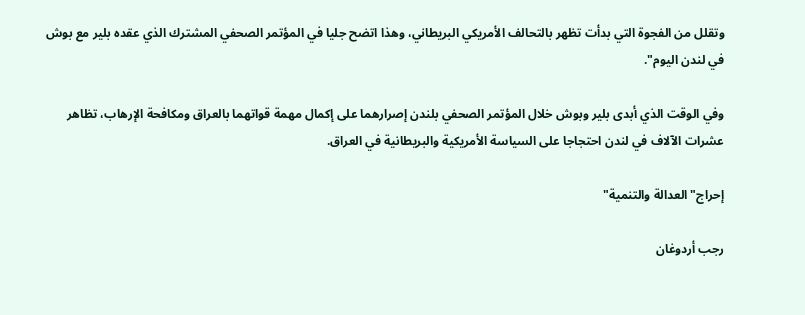وتقلل من الفجوة التي بدأت تظهر بالتحالف الأمريكي البريطاني، وهذا اتضح جليا في المؤتمر الصحفي المشترك الذي عقده بلير مع بوش في لندن اليوم".

وفي الوقت الذي أبدى بلير وبوش خلال المؤتمر الصحفي بلندن إصرارهما على إكمال مهمة قواتهما بالعراق ومكافحة الإرهاب، تظاهر عشرات الآلاف في لندن احتجاجا على السياسة الأمريكية والبريطانية في العراق.

إحراج" العدالة والتنمية"

رجب أردوغان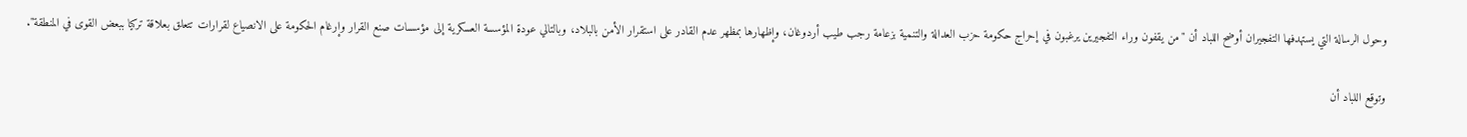وحول الرسالة التي يستهدفها التفجيران أوضح اللباد أن "من يقفون وراء التفجيرين يرغبون في إحراج حكومة حزب العدالة والتنمية بزعامة رجب طيب أردوغان، وإظهارها بمظهر عدم القادر على استقرار الأمن بالبلاد، وبالتالي عودة المؤسسة العسكرية إلى مؤسسات صنع القرار وإرغام الحكومة على الانصياع لقرارات تتعلق بعلاقة تركيا ببعض القوى في المنطقة".

وتوقع اللباد أن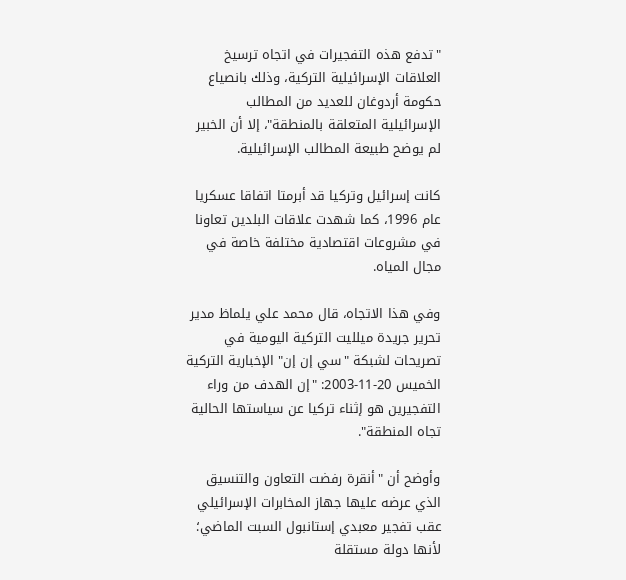"تدفع هذه التفجيرات في اتجاه ترسيخ العلاقات الإسرائيلية التركية، وذلك بانصياع حكومة أردوغان للعديد من المطالب الإسرائيلية المتعلقة بالمنطقة"، إلا أن الخبير لم يوضح طبيعة المطالب الإسرائيلية.

كانت إسرائيل وتركيا قد أبرمتا اتفاقا عسكريا عام 1996، كما شهدت علاقات البلدين تعاونا في مشروعات اقتصادية مختلفة خاصة في مجال المياه.

وفي هذا الاتجاه، قال محمد علي يلماظ مدير تحرير جريدة ميلليت التركية اليومية في تصريحات لشبكة "سي إن إن" الإخبارية التركية الخميس 20-11-2003: "إن الهدف من وراء التفجيرين هو إثناء تركيا عن سياستها الحالية تجاه المنطقة".

وأوضح أن "أنقرة رفضت التعاون والتنسيق الذي عرضه عليها جهاز المخابرات الإسرائيلي عقب تفجير معبدي إستانبول السبت الماضي؛ لأنها دولة مستقلة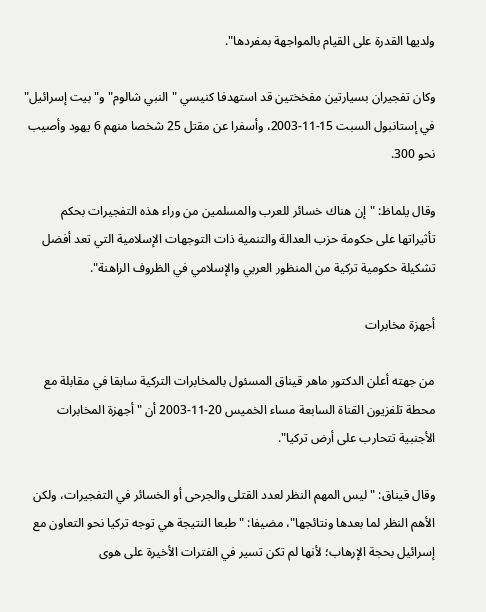ولديها القدرة على القيام بالمواجهة بمفردها".

وكان تفجيران بسيارتين مفخختين قد استهدفا كنيسي "النبي شالوم" و"بيت إسرائيل" في إستانبول السبت 15-11-2003، وأسفرا عن مقتل 25 شخصا منهم 6 يهود وأصيب نحو 300.

وقال يلماظ: "إن هناك خسائر للعرب والمسلمين من وراء هذه التفجيرات بحكم تأثيراتها على حكومة حزب العدالة والتنمية ذات التوجهات الإسلامية التي تعد أفضل تشكيلة حكومية تركية من المنظور العربي والإسلامي في الظروف الراهنة".

أجهزة مخابرات

من جهته أعلن الدكتور ماهر قيناق المسئول بالمخابرات التركية سابقا في مقابلة مع محطة تلفزيون القناة السابعة مساء الخميس 20-11-2003 أن "أجهزة المخابرات الأجنبية تتحارب على أرض تركيا".

وقال قيناق: "ليس المهم النظر لعدد القتلى والجرحى أو الخسائر في التفجيرات، ولكن الأهم النظر لما بعدها ونتائجها"، مضيفا: "طبعا النتيجة هي توجه تركيا نحو التعاون مع إسرائيل بحجة الإرهاب؛ لأنها لم تكن تسير في الفترات الأخيرة على هوى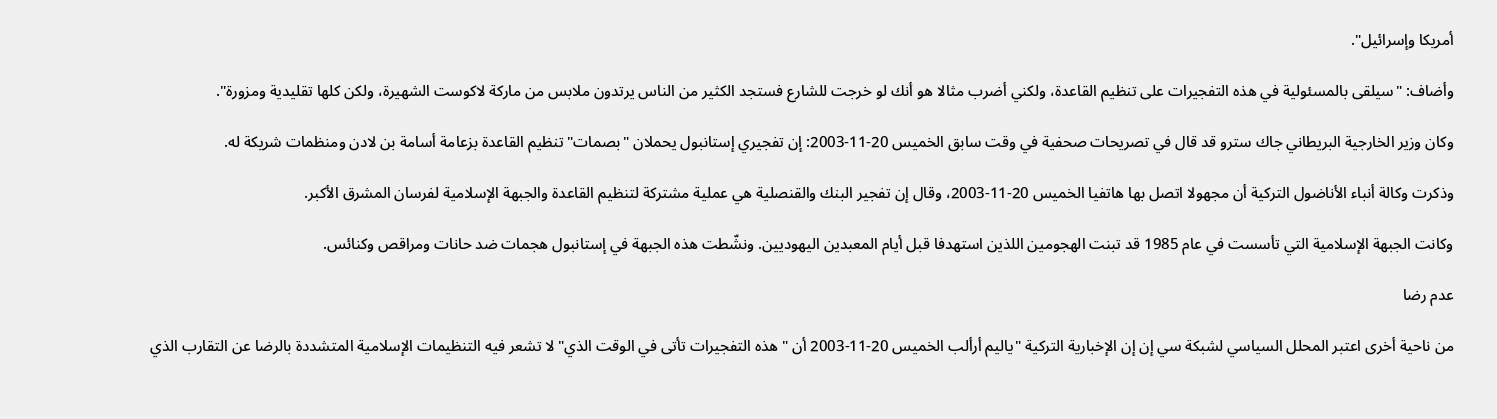أمريكا وإسرائيل".

وأضاف: "سيلقى بالمسئولية في هذه التفجيرات على تنظيم القاعدة، ولكني أضرب مثالا هو أنك لو خرجت للشارع فستجد الكثير من الناس يرتدون ملابس من ماركة لاكوست الشهيرة، ولكن كلها تقليدية ومزورة".

وكان وزير الخارجية البريطاني جاك سترو قد قال في تصريحات صحفية في وقت سابق الخميس 20-11-2003: إن تفجيري إستانبول يحملان "بصمات" تنظيم القاعدة بزعامة أسامة بن لادن ومنظمات شريكة له.

وذكرت وكالة أنباء الأناضول التركية أن مجهولا اتصل بها هاتفيا الخميس 20-11-2003، وقال إن تفجير البنك والقنصلية هي عملية مشتركة لتنظيم القاعدة والجبهة الإسلامية لفرسان المشرق الأكبر.

وكانت الجبهة الإسلامية التي تأسست في عام 1985 قد تبنت الهجومين اللذين استهدفا قبل أيام المعبدين اليهوديين. ونشّطت هذه الجبهة في إستانبول هجمات ضد حانات ومراقص وكنائس.

عدم رضا

من ناحية أخرى اعتبر المحلل السياسي لشبكة سي إن إن الإخبارية التركية "ياليم أرألب الخميس 20-11-2003 أن "هذه التفجيرات تأتى في الوقت الذي" لا تشعر فيه التنظيمات الإسلامية المتشددة بالرضا عن التقارب الذي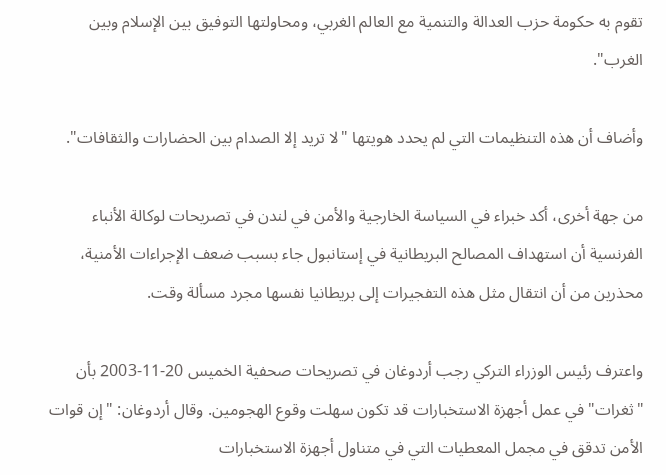تقوم به حكومة حزب العدالة والتنمية مع العالم الغربي، ومحاولتها التوفيق بين الإسلام وبين الغرب".

وأضاف أن هذه التنظيمات التي لم يحدد هويتها "لا تريد إلا الصدام بين الحضارات والثقافات".

من جهة أخرى، أكد خبراء في السياسة الخارجية والأمن في لندن في تصريحات لوكالة الأنباء الفرنسية أن استهداف المصالح البريطانية في إستانبول جاء بسبب ضعف الإجراءات الأمنية، محذرين من أن انتقال مثل هذه التفجيرات إلى بريطانيا نفسها مجرد مسألة وقت.

واعترف رئيس الوزراء التركي رجب أردوغان في تصريحات صحفية الخميس 20-11-2003 بأن "ثغرات" في عمل أجهزة الاستخبارات قد تكون سهلت وقوع الهجومين. وقال أردوغان: "إن قوات الأمن تدقق في مجمل المعطيات التي في متناول أجهزة الاستخبارات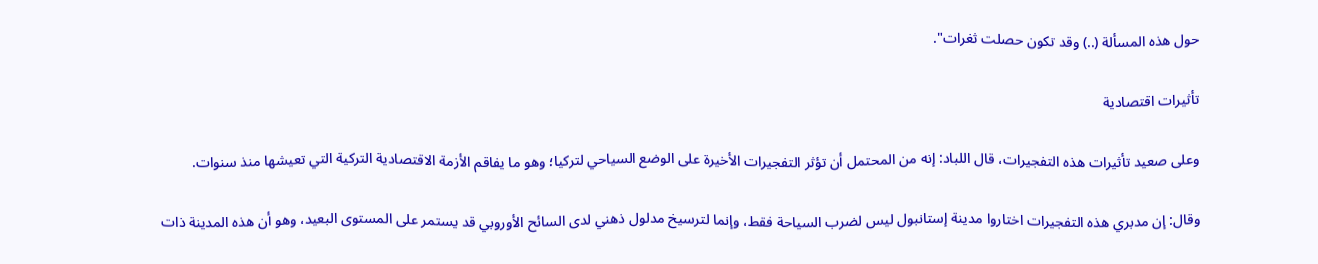حول هذه المسألة (..) وقد تكون حصلت ثغرات".

تأثيرات اقتصادية

وعلى صعيد تأثيرات هذه التفجيرات، قال اللباد: إنه من المحتمل أن تؤثر التفجيرات الأخيرة على الوضع السياحي لتركيا؛ وهو ما يفاقم الأزمة الاقتصادية التركية التي تعيشها منذ سنوات.

وقال: إن مدبري هذه التفجيرات اختاروا مدينة إستانبول ليس لضرب السياحة فقط، وإنما لترسيخ مدلول ذهني لدى السائح الأوروبي قد يستمر على المستوى البعيد، وهو أن هذه المدينة ذات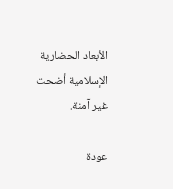الأبعاد الحضارية الإسلامية أضحت غير آمنة.

عودة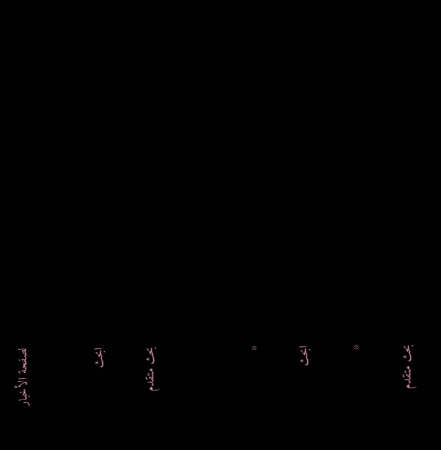لصفحة الأخبار


ابحث

بحث متقدم



«

ابحث

«

بحث متقدم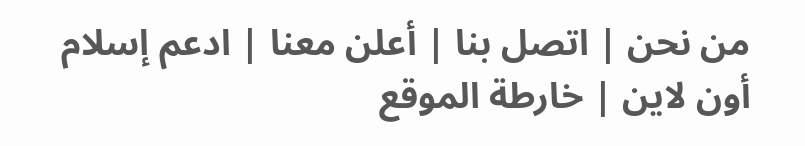من نحن | اتصل بنا | أعلن معنا | ادعم إسلام أون لاين | خارطة الموقع